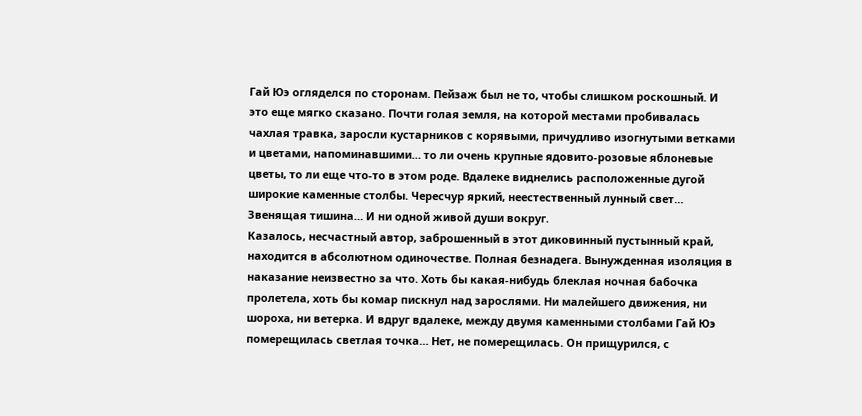Гай Юэ огляделся по сторонам. Пейзаж был не то, чтобы слишком роскошный. И это еще мягко сказано. Почти голая земля, на которой местами пробивалась чахлая травка, заросли кустарников с корявыми, причудливо изогнутыми ветками и цветами, напоминавшими… то ли очень крупные ядовито-розовые яблоневые цветы, то ли еще что-то в этом роде. Вдалеке виднелись расположенные дугой широкие каменные столбы. Чересчур яркий, неестественный лунный свет… Звенящая тишина… И ни одной живой души вокруг.
Казалось, несчастный автор, заброшенный в этот диковинный пустынный край, находится в абсолютном одиночестве. Полная безнадега. Вынужденная изоляция в наказание неизвестно за что. Хоть бы какая-нибудь блеклая ночная бабочка пролетела, хоть бы комар пискнул над зарослями. Ни малейшего движения, ни шороха, ни ветерка. И вдруг вдалеке, между двумя каменными столбами Гай Юэ померещилась светлая точка… Нет, не померещилась. Он прищурился, с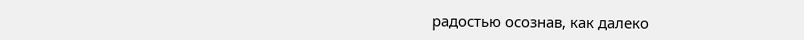радостью осознав, как далеко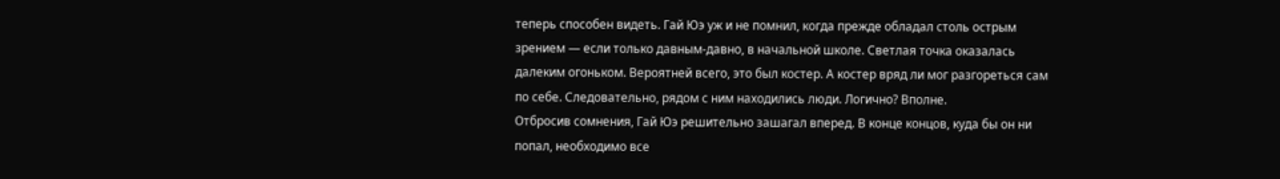теперь способен видеть. Гай Юэ уж и не помнил, когда прежде обладал столь острым зрением — если только давным-давно, в начальной школе. Светлая точка оказалась далеким огоньком. Вероятней всего, это был костер. А костер вряд ли мог разгореться сам по себе. Следовательно, рядом с ним находились люди. Логично? Вполне.
Отбросив сомнения, Гай Юэ решительно зашагал вперед. В конце концов, куда бы он ни попал, необходимо все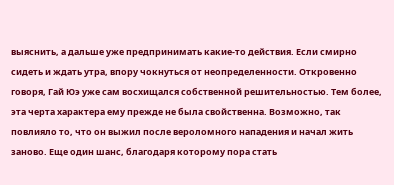выяснить, а дальше уже предпринимать какие-то действия. Если смирно сидеть и ждать утра, впору чокнуться от неопределенности. Откровенно говоря, Гай Юэ уже сам восхищался собственной решительностью. Тем более, эта черта характера ему прежде не была свойственна. Возможно, так повлияло то, что он выжил после вероломного нападения и начал жить заново. Еще один шанс, благодаря которому пора стать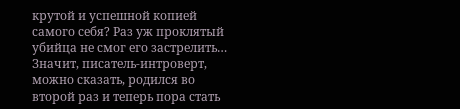крутой и успешной копией самого себя? Раз уж проклятый убийца не смог его застрелить… Значит, писатель-интроверт, можно сказать, родился во второй раз и теперь пора стать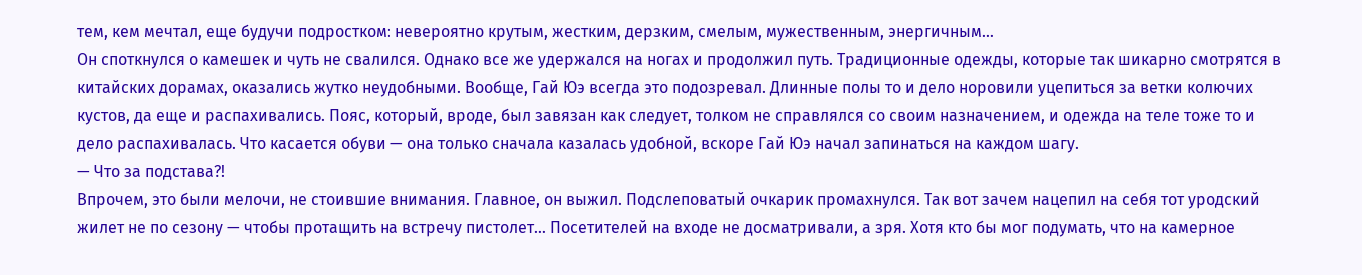тем, кем мечтал, еще будучи подростком: невероятно крутым, жестким, дерзким, смелым, мужественным, энергичным…
Он споткнулся о камешек и чуть не свалился. Однако все же удержался на ногах и продолжил путь. Традиционные одежды, которые так шикарно смотрятся в китайских дорамах, оказались жутко неудобными. Вообще, Гай Юэ всегда это подозревал. Длинные полы то и дело норовили уцепиться за ветки колючих кустов, да еще и распахивались. Пояс, который, вроде, был завязан как следует, толком не справлялся со своим назначением, и одежда на теле тоже то и дело распахивалась. Что касается обуви — она только сначала казалась удобной, вскоре Гай Юэ начал запинаться на каждом шагу.
— Что за подстава?!
Впрочем, это были мелочи, не стоившие внимания. Главное, он выжил. Подслеповатый очкарик промахнулся. Так вот зачем нацепил на себя тот уродский жилет не по сезону — чтобы протащить на встречу пистолет… Посетителей на входе не досматривали, а зря. Хотя кто бы мог подумать, что на камерное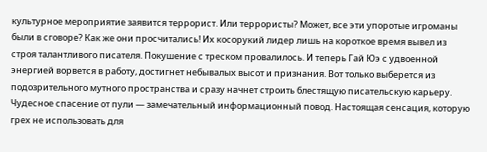культурное мероприятие заявится террорист. Или террористы? Может, все эти упоротые игроманы были в сговоре? Как же они просчитались! Их косорукий лидер лишь на короткое время вывел из строя талантливого писателя. Покушение с треском провалилось. И теперь Гай Юэ с удвоенной энергией ворвется в работу, достигнет небывалых высот и признания. Вот только выберется из подозрительного мутного пространства и сразу начнет строить блестящую писательскую карьеру. Чудесное спасение от пули — замечательный информационный повод. Настоящая сенсация, которую грех не использовать для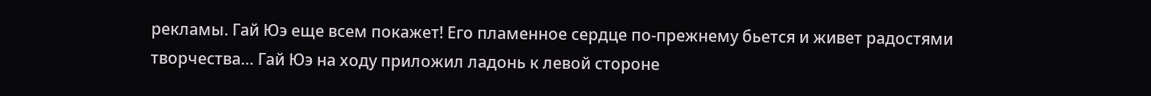рекламы. Гай Юэ еще всем покажет! Его пламенное сердце по-прежнему бьется и живет радостями творчества… Гай Юэ на ходу приложил ладонь к левой стороне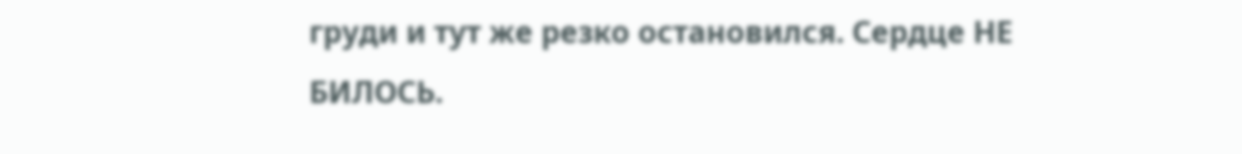груди и тут же резко остановился. Сердце НЕ БИЛОСЬ.